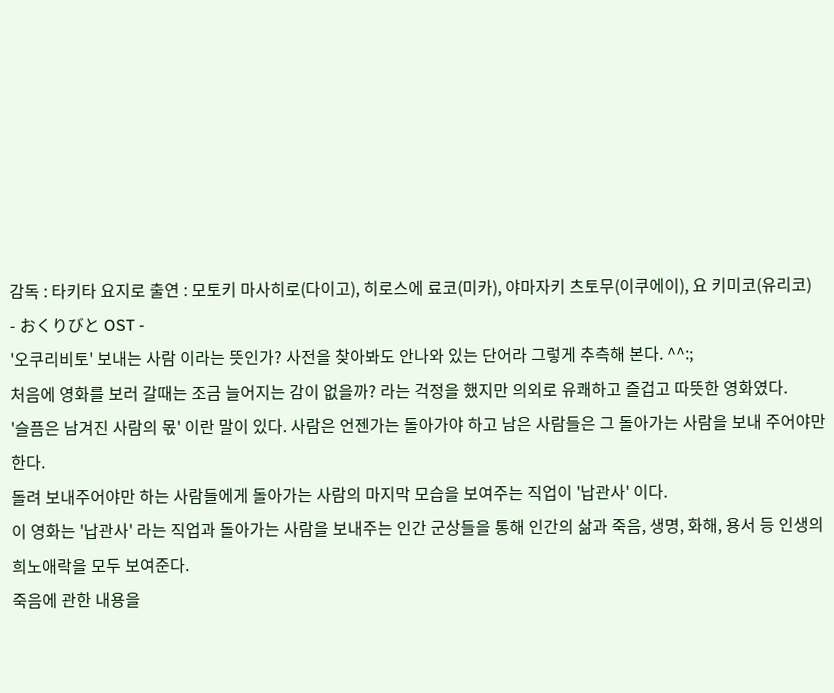감독 : 타키타 요지로 출연 : 모토키 마사히로(다이고), 히로스에 료코(미카), 야마자키 츠토무(이쿠에이), 요 키미코(유리코)
- おくりびと OST -
'오쿠리비토' 보내는 사람 이라는 뜻인가? 사전을 찾아봐도 안나와 있는 단어라 그렇게 추측해 본다. ^^:;
처음에 영화를 보러 갈때는 조금 늘어지는 감이 없을까? 라는 걱정을 했지만 의외로 유쾌하고 즐겁고 따뜻한 영화였다.
'슬픔은 남겨진 사람의 몫' 이란 말이 있다. 사람은 언젠가는 돌아가야 하고 남은 사람들은 그 돌아가는 사람을 보내 주어야만 한다.
돌려 보내주어야만 하는 사람들에게 돌아가는 사람의 마지막 모습을 보여주는 직업이 '납관사' 이다.
이 영화는 '납관사' 라는 직업과 돌아가는 사람을 보내주는 인간 군상들을 통해 인간의 삶과 죽음, 생명, 화해, 용서 등 인생의 희노애락을 모두 보여준다.
죽음에 관한 내용을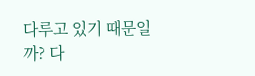다루고 있기 때문일까? 다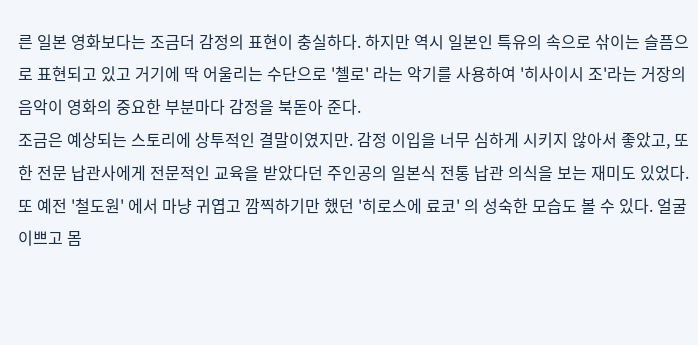른 일본 영화보다는 조금더 감정의 표현이 충실하다. 하지만 역시 일본인 특유의 속으로 삮이는 슬픔으로 표현되고 있고 거기에 딱 어울리는 수단으로 '첼로' 라는 악기를 사용하여 '히사이시 조'라는 거장의 음악이 영화의 중요한 부분마다 감정을 북돋아 준다.
조금은 예상되는 스토리에 상투적인 결말이였지만. 감정 이입을 너무 심하게 시키지 않아서 좋았고, 또한 전문 납관사에게 전문적인 교육을 받았다던 주인공의 일본식 전통 납관 의식을 보는 재미도 있었다.
또 예전 '철도원' 에서 마냥 귀엽고 깜찍하기만 했던 '히로스에 료코' 의 성숙한 모습도 볼 수 있다. 얼굴 이쁘고 몸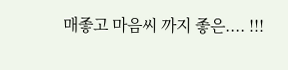매좋고 마음씨 까지 좋은.... !!!